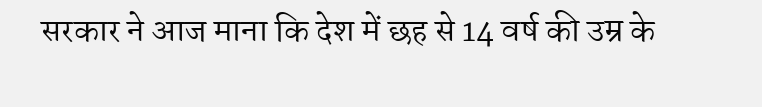सरकार ने आज माना कि देश में छह से 14 वर्ष की उम्र के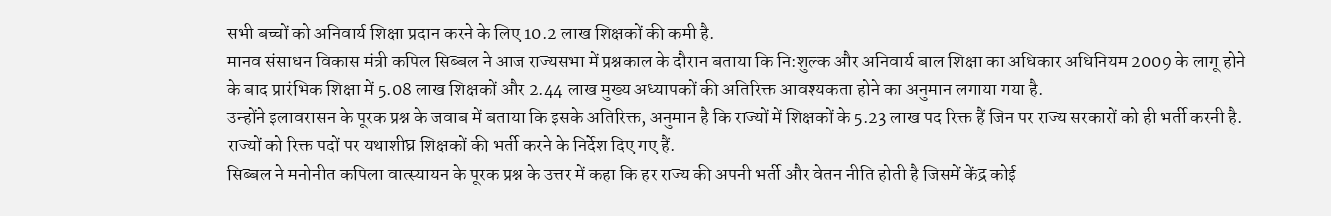सभी बच्चों को अनिवार्य शिक्षा प्रदान करने के लिए 10.2 लाख शिक्षकों की कमी है.
मानव संसाधन विकास मंत्री कपिल सिब्बल ने आज राज्यसभा में प्रश्नकाल के दौरान बताया कि नि:शुल्क और अनिवार्य बाल शिक्षा का अधिकार अधिनियम 2009 के लागू होने के बाद प्रारंभिक शिक्षा में 5.08 लाख शिक्षकों और 2.44 लाख मुख्य अध्यापकों की अतिरिक्त आवश्यकता होने का अनुमान लगाया गया है.
उन्होंने इलावरासन के पूरक प्रश्न के जवाब में बताया कि इसके अतिरिक्त, अनुमान है कि राज्यों में शिक्षकों के 5.23 लाख पद रिक्त हैं जिन पर राज्य सरकारों को ही भर्ती करनी है. राज्यों को रिक्त पदों पर यथाशीघ्र शिक्षकों की भर्ती करने के निर्देश दिए गए हैं.
सिब्बल ने मनोनीत कपिला वात्स्यायन के पूरक प्रश्न के उत्तर में कहा कि हर राज्य की अपनी भर्ती और वेतन नीति होती है जिसमें केंद्र कोई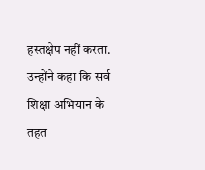हस्तक्षेप नहीं करता.
उन्होंने कहा कि सर्व शिक्षा अभियान के तहत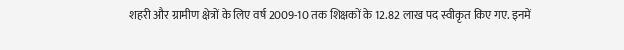शहरी और ग्रामीण क्षेत्रों के लिए वर्ष 2009-10 तक शिक्षकों के 12.82 लाख पद स्वीकृत किए गए. इनमें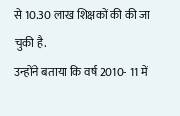से 10.30 लाख शिक्षकों की की जा चुकी है.
उन्होंने बताया कि वर्ष 2010- 11 में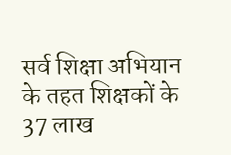सर्व शिक्षा अभियान के तहत शिक्षकों के 37 लाख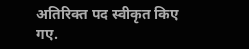अतिरिक्त पद स्वीकृत किए गए.